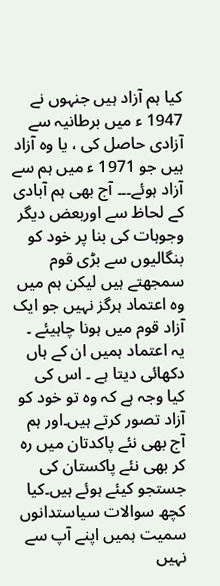کیا ہم آزاد ہیں جنہوں نے 1947 ء میں برطانیہ سے آزادی حاصل کی ، یا وہ آزاد ہیں جو 1971 ء میں ہم سے آزاد ہوئے۔۔۔ آج بھی ہم آبادی کے لحاظ سے اوربعض دیگر وجوہات کی بنا پر خود کو بنگالیوں سے بڑی قوم سمجھتے ہیں لیکن ہم میں وہ اعتماد ہرگز نہیں جو ایک آزاد قوم میں ہونا چاہیئے ۔ یہ اعتماد ہمیں ان کے ہاں دکھائی دیتا ہے ۔ اس کی کیا وجہ ہے کہ وہ تو خود کو آزاد تصور کرتے ہیں۔اور ہم آج بھی نئے پاکدتان میں رہ کر بھی نئے پاکستان کی جستجو کیئے ہوئے ہیں۔کیا کچھ سوالات سیاستدانوں سمیت ہمیں اپنے آپ سے نہیں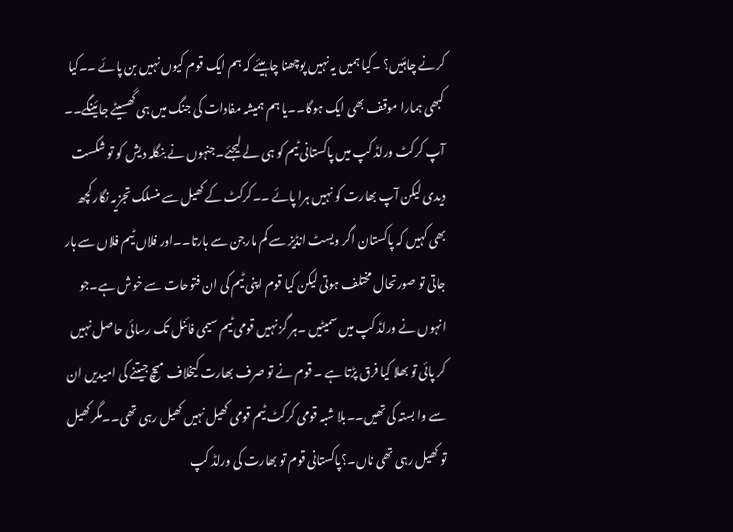کرنے چاہئیں؟ ۔کیا ہمیں یہ نہیں پوچھنا چاہیئے کہ ہم ایک قوم کیوں نہیں بن پائے ۔۔کیا کبھی ہمارا موقف بھی ایک ہوگا۔۔یا ہم ہمیشہ مفادات کی جنگ میں ہی گھسیٹے جائینگے۔۔
آپ کرکٹ ورلڈ کپ میں پاکستانی ٹیم کو ہی لے لیجئے۔جنہوں نے بنگلہ دیش کو تو شکست دیدی لیکن آپ بھارت کو نہیں ہرا پائے ۔۔کرکٹ کے کھیل سے منسلک تجزیہ نگار کچھ بھی کہیں کہ پاکستان اگر ویسٹ انڈیز سے کم مارجن سے ہارتا۔۔اور فلاں ٹیم فلاں سے ہار جاتی تو صورتحال مختلف ہوتی لیکن کیا قوم اپنی ٹیم کی ان فتوحات سے خوش ہے۔جو انہوں نے ورلڈ کپ میں سمیٹیں ۔ہر گز نہیں قومی ٹیم سیمی فائنل تک رسائی حاصل نہیں کر پائی تو بھلا کیا فرق پڑتا ہے ۔ قوم نے تو صرف بھارت کیخلاف میچ جیتنے کی امیدیں ان سے وا بستہ کی تھیں۔۔بلا شبہ قومی کرکٹ ٹیم قومی کھیل نہیں کھیل رہی تھی۔۔مگر کھیل تو کھیل رہی تھی ناں۔؟پاکستانی قوم تو بھارت کی ورلڈ کپ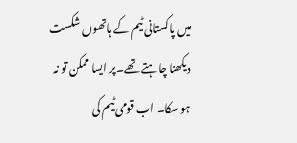میں پاکستانی ٹیم کے ہاتھوں شکست دیکھنا چاہتے تھے۔پر ایسا ممکن تو نہ ہو سکا۔ اب قومی ٹیم کی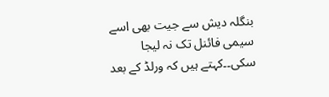بنگلہ دیش سے جیت بھی اسے سیمی فائنل تک نہ لیجا سکی۔۔کہتے ہیں کہ ورلڈ کے بعد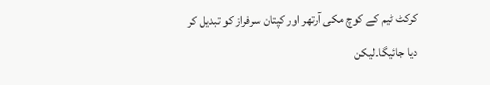کرکٹ ٹیم کے کوچ مکی آرتھر اور کپتان سرفراز کو تبدیل کر دیا جائیگا۔لیکن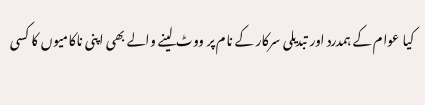کیا عوام کے ہمدرد اور تبدیلی سرکار کے نام پر ووٹ لینے والے بھی اپنی ناکامیوں کا کسی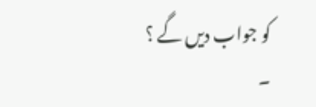کو جواب دیں گے ؟ ۔